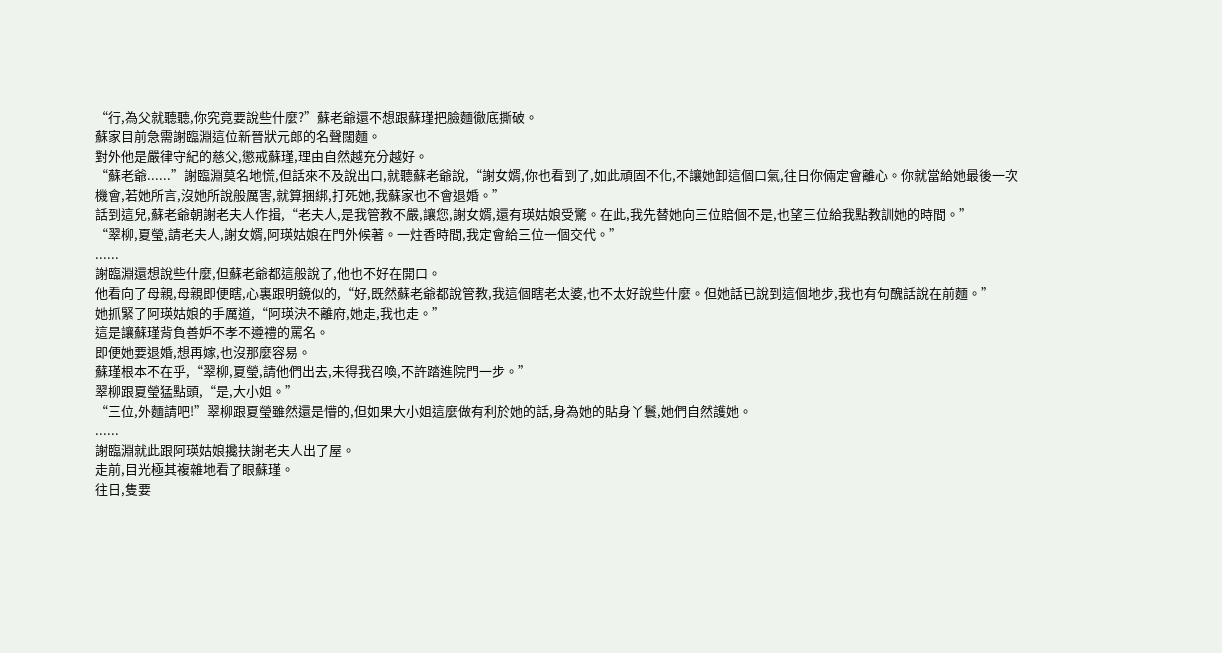“行,為父就聽聽,你究竟要說些什麼?”蘇老爺還不想跟蘇瑾把臉麵徹底撕破。
蘇家目前急需謝臨淵這位新晉狀元郎的名聲闊麵。
對外他是嚴律守紀的慈父,懲戒蘇瑾,理由自然越充分越好。
“蘇老爺......”謝臨淵莫名地慌,但話來不及說出口,就聽蘇老爺說,“謝女婿,你也看到了,如此頑固不化,不讓她卸這個口氣,往日你倆定會離心。你就當給她最後一次機會,若她所言,沒她所說般厲害,就算捆綁,打死她,我蘇家也不會退婚。”
話到這兒,蘇老爺朝謝老夫人作揖,“老夫人,是我管教不嚴,讓您,謝女婿,還有瑛姑娘受驚。在此,我先替她向三位賠個不是,也望三位給我點教訓她的時間。”
“翠柳,夏瑩,請老夫人,謝女婿,阿瑛姑娘在門外候著。一炷香時間,我定會給三位一個交代。”
......
謝臨淵還想說些什麼,但蘇老爺都這般說了,他也不好在開口。
他看向了母親,母親即便瞎,心裏跟明鏡似的,“好,既然蘇老爺都說管教,我這個瞎老太婆,也不太好說些什麼。但她話已說到這個地步,我也有句醜話說在前麵。”
她抓緊了阿瑛姑娘的手厲道,“阿瑛決不離府,她走,我也走。”
這是讓蘇瑾背負善妒不孝不遵禮的罵名。
即便她要退婚,想再嫁,也沒那麼容易。
蘇瑾根本不在乎,“翠柳,夏瑩,請他們出去,未得我召喚,不許踏進院門一步。”
翠柳跟夏瑩猛點頭,“是,大小姐。”
“三位,外麵請吧!”翠柳跟夏瑩雖然還是懵的,但如果大小姐這麼做有利於她的話,身為她的貼身丫鬟,她們自然護她。
......
謝臨淵就此跟阿瑛姑娘攙扶謝老夫人出了屋。
走前,目光極其複雜地看了眼蘇瑾。
往日,隻要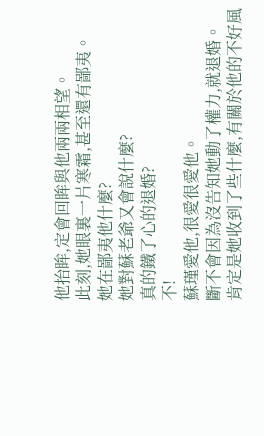他抬眸,定會回眸與他兩兩相望。
此刻,她眼裏一片寒霜,甚至還有鄙夷。
她在鄙夷他什麼?
她對蘇老爺又會說什麼?
真的鐵了心的退婚?
不!
蘇瑾愛他,很愛很愛他。
斷不會因為沒告知她動了權力,就退婚。
肯定是她收到了些什麼,有關於他的不好風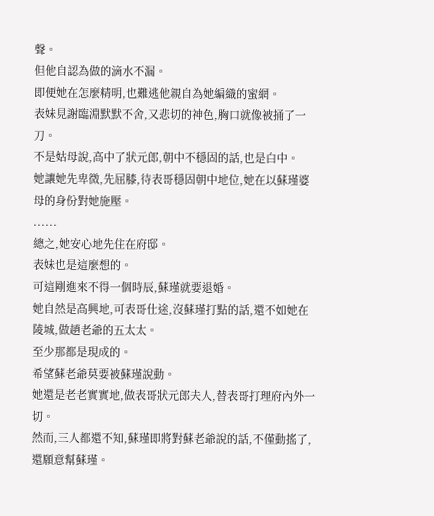聲。
但他自認為做的滴水不漏。
即便她在怎麼精明,也難逃他親自為她編織的蜜網。
表妹見謝臨淵默默不舍,又悲切的神色,胸口就像被捅了一刀。
不是姑母說,高中了狀元郎,朝中不穩固的話,也是白中。
她讓她先卑微,先屈膝,待表哥穩固朝中地位,她在以蘇瑾婆母的身份對她施壓。
......
總之,她安心地先住在府邸。
表妹也是這麼想的。
可這剛進來不得一個時辰,蘇瑾就要退婚。
她自然是高興地,可表哥仕途,沒蘇瑾打點的話,還不如她在陵城,做趙老爺的五太太。
至少那都是現成的。
希望蘇老爺莫要被蘇瑾說動。
她還是老老實實地,做表哥狀元郎夫人,替表哥打理府內外一切。
然而,三人都還不知,蘇瑾即將對蘇老爺說的話,不僅動搖了,還願意幫蘇瑾。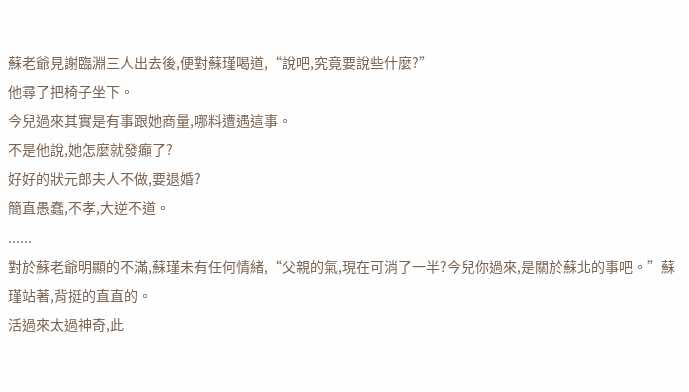蘇老爺見謝臨淵三人出去後,便對蘇瑾喝道,“說吧,究竟要說些什麼?”
他尋了把椅子坐下。
今兒過來其實是有事跟她商量,哪料遭遇這事。
不是他說,她怎麼就發癲了?
好好的狀元郎夫人不做,要退婚?
簡直愚蠢,不孝,大逆不道。
......
對於蘇老爺明顯的不滿,蘇瑾未有任何情緒,“父親的氣,現在可消了一半?今兒你過來,是關於蘇北的事吧。”蘇瑾站著,背挺的直直的。
活過來太過神奇,此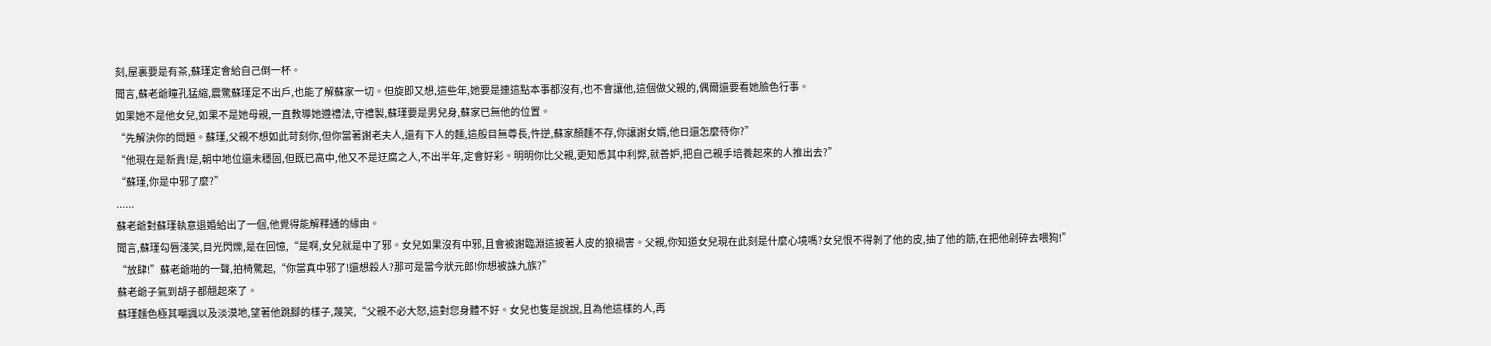刻,屋裏要是有茶,蘇瑾定會給自己倒一杯。
聞言,蘇老爺瞳孔猛縮,震驚蘇瑾足不出戶,也能了解蘇家一切。但旋即又想,這些年,她要是連這點本事都沒有,也不會讓他,這個做父親的,偶爾還要看她臉色行事。
如果她不是他女兒,如果不是她母親,一直教導她遵禮法,守禮製,蘇瑾要是男兒身,蘇家已無他的位置。
“先解決你的問題。蘇瑾,父親不想如此苛刻你,但你當著謝老夫人,還有下人的麵,這般目無尊長,忤逆,蘇家顏麵不存,你讓謝女婿,他日還怎麼待你?”
“他現在是新貴!是,朝中地位還未穩固,但既已高中,他又不是迂腐之人,不出半年,定會好彩。明明你比父親,更知悉其中利弊,就善妒,把自己親手培養起來的人推出去?”
“蘇瑾,你是中邪了麼?”
......
蘇老爺對蘇瑾執意退婚給出了一個,他覺得能解釋通的緣由。
聞言,蘇瑾勾唇淺笑,目光閃爍,是在回憶,“是啊,女兒就是中了邪。女兒如果沒有中邪,且會被謝臨淵這披著人皮的狼禍害。父親,你知道女兒現在此刻是什麼心境嗎?女兒恨不得剝了他的皮,抽了他的筋,在把他剁碎去喂狗!”
“放肆!”蘇老爺啪的一聲,拍椅驚起,“你當真中邪了!還想殺人?那可是當今狀元郎!你想被誅九族?”
蘇老爺子氣到胡子都翹起來了。
蘇瑾麵色極其嘲諷以及淡漠地,望著他跳腳的樣子,蔑笑,“父親不必大怒,這對您身體不好。女兒也隻是說說,且為他這樣的人,再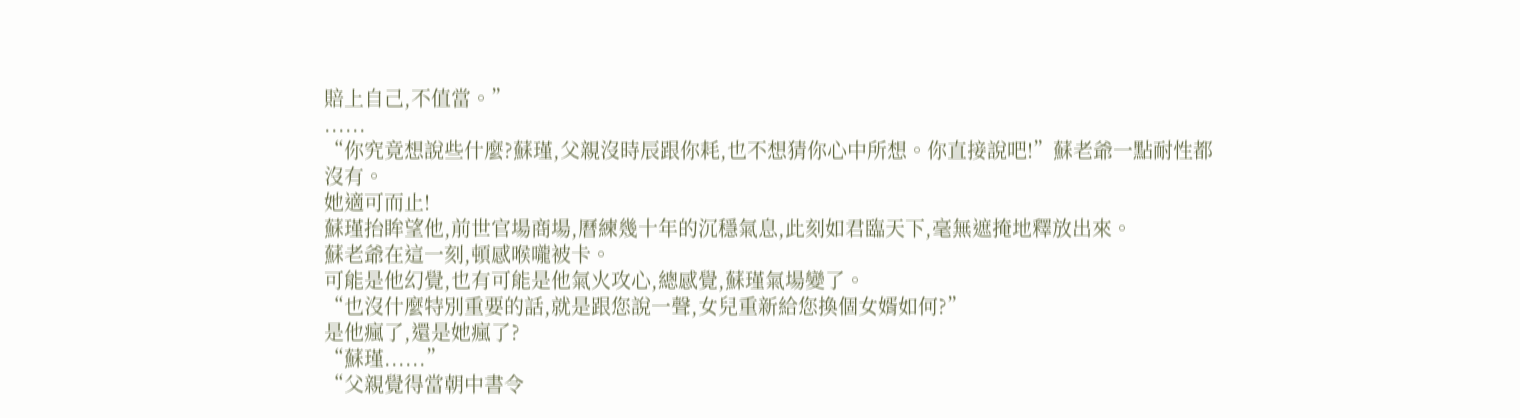賠上自己,不值當。”
......
“你究竟想說些什麼?蘇瑾,父親沒時辰跟你耗,也不想猜你心中所想。你直接說吧!”蘇老爺一點耐性都沒有。
她適可而止!
蘇瑾抬眸望他,前世官場商場,曆練幾十年的沉穩氣息,此刻如君臨天下,毫無遮掩地釋放出來。
蘇老爺在這一刻,頓感喉嚨被卡。
可能是他幻覺,也有可能是他氣火攻心,總感覺,蘇瑾氣場變了。
“也沒什麼特別重要的話,就是跟您說一聲,女兒重新給您換個女婿如何?”
是他瘋了,還是她瘋了?
“蘇瑾......”
“父親覺得當朝中書令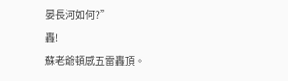晏長河如何?”
轟!
蘇老爺頓感五雷轟頂。